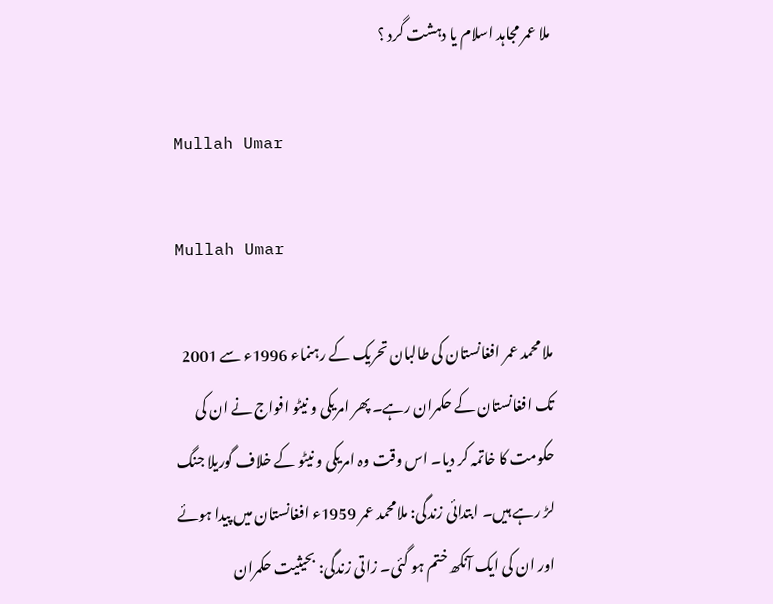ملا عمر مجاہد اسلام یا دہشت گرد ؟

Mullah Umar

Mullah Umar

ملا محمد عمر افغانستان کی طالبان تحریک کے رہنماء 1996ء سے 2001 تک افغانستان کے حکمران رہے۔ پھر امریکی و نیٹو افواج نے ان کی حکومت کا خاتمہ کر دیا۔ اس وقت وہ امریکی و نیٹو کے خلاف گوریلا جنگ لڑ رہے ہیں۔ ابتدائی زندگی: ملامحمد عمر 1959ء افغانستان میں پیدا ہوئے اور ان کی ایک آنکھ ختم ہو گئی۔ زاتی زندگی: بحیثیت حکمران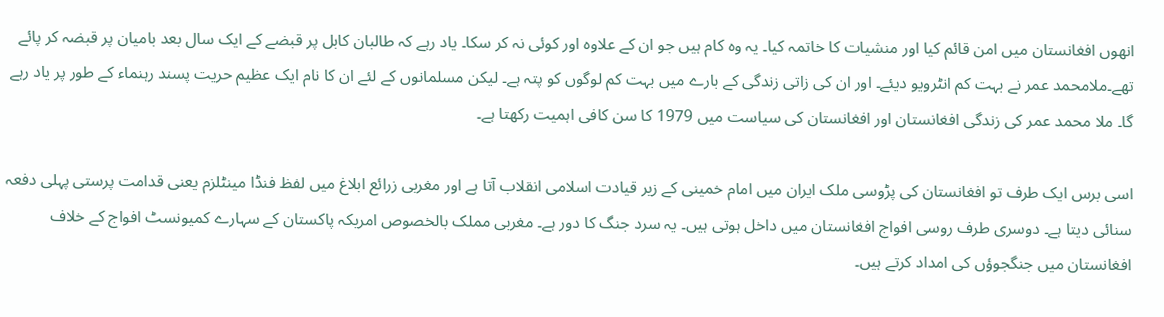انھوں افغانستان میں امن قائم کیا اور منشیات کا خاتمہ کیا۔ یہ وہ کام ہیں جو ان کے علاوہ اور کوئی نہ کر سکا۔ یاد رہے کہ طالبان کابل پر قبضے کے ایک سال بعد بامیان پر قبضہ کر پائے تھے۔ملامحمد عمر نے بہت کم انٹرویو دیئے۔ اور ان کی زاتی زندگی کے بارے میں بہت کم لوگوں کو پتہ ہے۔ لیکن مسلمانوں کے لئے ان کا نام ایک عظیم حریت پسند رہنماء کے طور پر یاد رہے گا۔ ملا محمد عمر کی زندگی افغانستان اور افغانستان کی سیاست میں 1979 کا سن کافی اہمیت رکھتا ہے۔

اسی برس ایک طرف تو افغانستان کی پڑوسی ملک ایران میں امام خمینی کے زیر قیادت اسلامی انقلاب آتا ہے اور مغربی زرائع ابلاغ میں لفظ فنڈا مینٹلزم یعنی قدامت پرستی پہلی دفعہ سنائی دیتا ہے۔ دوسری طرف روسی افواج افغانستان میں داخل ہوتی ہیں۔ یہ سرد جنگ کا دور ہے۔ مغربی مملک بالخصوص امریکہ پاکستان کے سہارے کمیونسٹ افواج کے خلاف افغانستان میں جنگجوؤں کی امداد کرتے ہیں۔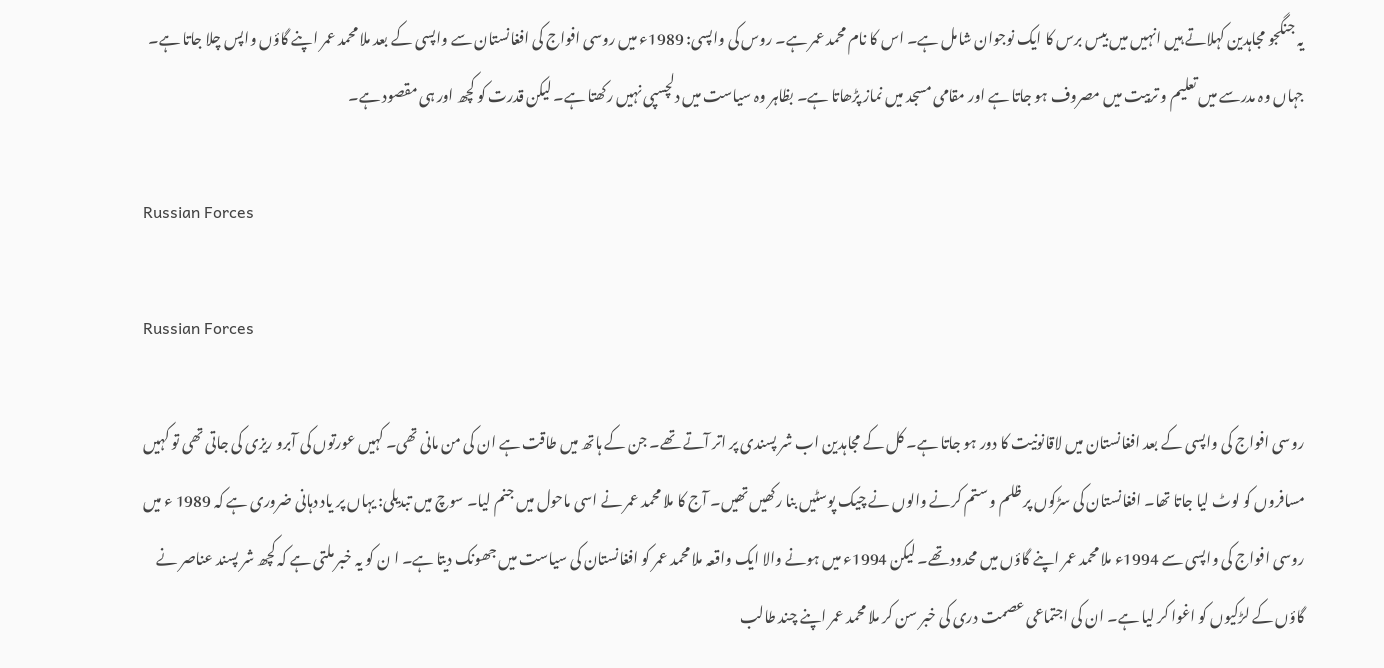یہ جنگجو مجاہدین کہلاتے ہیں انہیں میں بیس برس کا ایک نوجوان شامل ہے۔ اس کا نام محمد عمر ہے۔ روس کی واپسی: 1989ء میں روسی افواج کی افغانستان سے واپسی کے بعد ملا محمد عمر اپنے گاؤں واپس چلا جاتا ہے۔ جہاں وہ مدرسے میں تعلیم و تربیت میں مصروف ہو جاتا ہے اور مقامی مسجد میں نماز پڑھاتا ہے۔ بظاہر وہ سیاست میں دلچسپی نہیں رکھتا ہے۔ لیکن قدرت کو کچھ اور ہی مقصود ہے۔

Russian Forces

Russian Forces

روسی افواج کی واپسی کے بعد افغانستان میں لاقانونیت کا دور ہو جاتا ہے۔ کل کے مجاہدین اب شر پسندی پر اتر آتے تھے۔ جن کے ہاتھ میں طاقت ہے ان کی من مانی تھی۔ کہیں عورتوں کی آبرو ریزی کی جاتی تھی تو کہیں مسافروں کو لوٹ لیا جاتا تھا۔ افغانستان کی سڑکوں پر ظلم و ستم کرنے والوں نے چیک پوسٹیں بنا رکھیں تھیں۔ آج کا ملا محمد عمر نے اسی ماحول میں جنم لیا۔ سوچ میں تبدیلی: یہاں پر یاد دہانی ضروری ہے کہ 1989 ء میں روسی افواج کی واپسی سے 1994ء ملا محمد عمر اپنے گاؤں میں محدود تھے۔ لیکن 1994ء میں ہونے والا ایک واقعہ ملا محمد عمر کو افغانستان کی سیاست میں جھونک دیتا ہے۔ ا ن کو یہ خبر ملتی ہے کہ کچھ شر پسند عناصر نے گاؤں کے لڑکیوں کو اغوا کر لیا ہے۔ ان کی اجتماعی عصمت دری کی خبر سن کر ملا محمد عمر اپنے چند طالب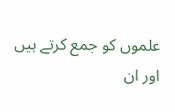علموں کو جمع کرتے ہیں اور ان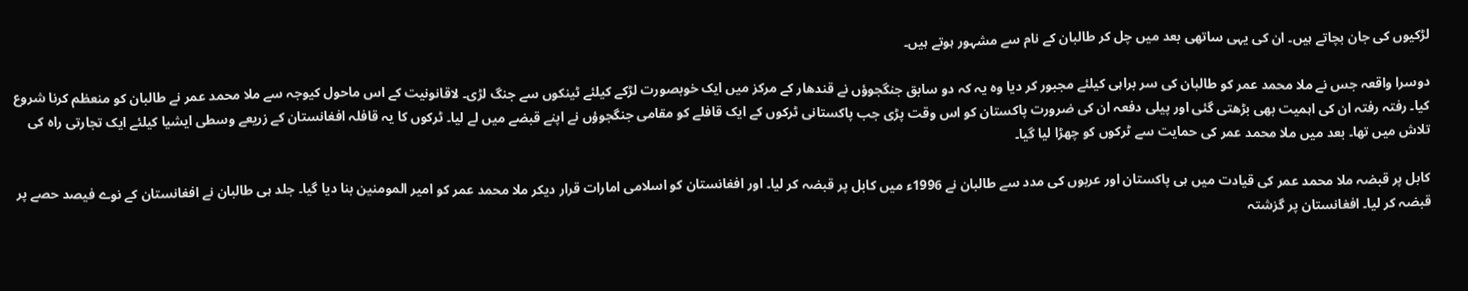لڑکیوں کی جان بچاتے ہیں۔ ان کی یہی ساتھی بعد میں چل کر طالبان کے نام سے مشہور ہوتے ہیں۔

دوسرا واقعہ جس نے ملا محمد عمر کو طالبان کی سر براہی کیلئے مجبور کر دیا وہ یہ کہ دو سابق جنگجوؤں نے قندھار کے مرکز میں ایک خوبصورت لڑکے کیلئے ٹینکوں سے جنگ لڑی۔ لاقانونیت کے اس ماحول کیوجہ سے ملا محمد عمر نے طالبان کو منعظم کرنا شروع کیا۔ رفتہ رفتہ ان کی اہمیت بھی بڑھتی گئی اور پیلی دفعہ ان کی ضرورت پاکستان کو اس وقت پڑی جب پاکستانی ٹرکوں کے ایک قافلے کو مقامی جنگجوؤں نے اپنے قبضے میں لے لیا۔ ٹرکوں کا یہ قافلہ افغانستان کے زریعے وسطی ایشیا کیلئے ایک تجارتی راہ کی تلاش میں تھا۔ بعد میں ملا محمد عمر کی حمایت سے ٹرکوں کو چھڑا لیا گیا۔

کابل پر قبضہ ملا محمد عمر کی قیادت میں ہی پاکستان اور عربوں کی مدد سے طالبان نے 1996ء میں کابل پر قبضہ کر لیا۔ اور افغانستان کو اسلامی امارات قرار دیکر ملا محمد عمر کو امیر المومنین بنا دیا گیا۔ جلد ہی طالبان نے افغانستان کے نوے فیصد حصے پر قبضہ کر لیا۔ افغانستان پر گزشتہ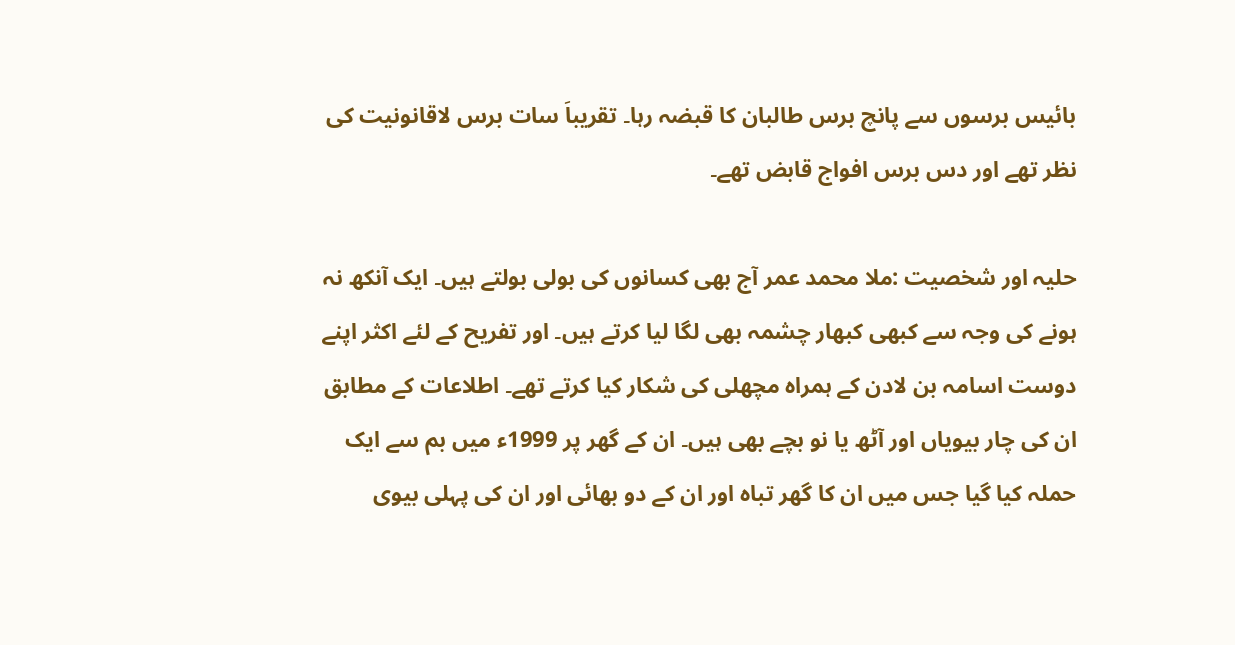بائیس برسوں سے پانچ برس طالبان کا قبضہ رہا۔ تقریباَ سات برس لاقانونیت کی نظر تھے اور دس برس افواج قابض تھے۔

حلیہ اور شخصیت :ملا محمد عمر آج بھی کسانوں کی بولی بولتے ہیں۔ ایک آنکھ نہ ہونے کی وجہ سے کبھی کبھار چشمہ بھی لگا لیا کرتے ہیں۔ اور تفریح کے لئے اکثر اپنے دوست اسامہ بن لادن کے ہمراہ مچھلی کی شکار کیا کرتے تھے۔ اطلاعات کے مطابق ان کی چار بیویاں اور آٹھ یا نو بچے بھی ہیں۔ ان کے گھر پر 1999ء میں بم سے ایک حملہ کیا گیا جس میں ان کا گھر تباہ اور ان کے دو بھائی اور ان کی پہلی بیوی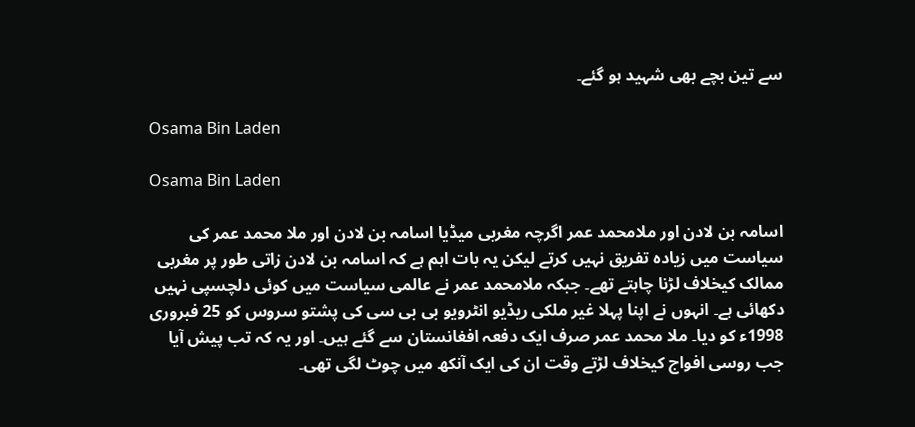سے تین بچے بھی شہید ہو گئے۔

Osama Bin Laden

Osama Bin Laden

اسامہ بن لادن اور ملامحمد عمر اگرچہ مغربی میڈیا اسامہ بن لادن اور ملا محمد عمر کی سیاست میں زیادہ تفریق نہیں کرتے لیکن یہ بات اہم ہے کہ اسامہ بن لادن زاتی طور پر مغربی ممالک کیخلاف لڑنا چاہتے تھے۔ جبکہ ملامحمد عمر نے عالمی سیاست میں کوئی دلچسپی نہیں دکھائی ہے۔ انہوں نے اپنا پہلا غیر ملکی ریڈیو انٹرویو بی بی سی کی پشتو سروس کو 25 فبروری 1998ء کو دیا۔ ملا محمد عمر صرف ایک دفعہ افغانستان سے گئے ہیں۔ اور یہ کہ تب پیش آیا جب روسی افواج کیخلاف لڑتے وقت ان کی ایک آنکھ میں چوٹ لگی تھی۔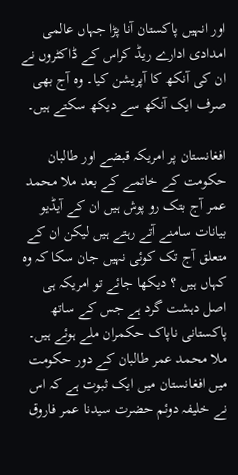اور انہیں پاکستان آنا پڑا جہاں عالمی امدادی ادارے ریڈ کراس کے ڈاکٹروں نے ان کی آنکھ کا آپریشن کیا۔ وہ آج بھی صرف ایک آنکھ سے دیکھ سکتے ہیں۔

افغانستان پر امریکہ قبضے اور طالبان حکومت کے خاتمے کے بعد ملا محمد عمر آج بتک رو پوش ہیں ان کے آیڈیو بیانات سامنے آتے رہتے ہیں لیکن ان کے متعلق آج تک کوئی نہیں جان سکا کہ وہ کہاں ہیں ؟ دیکھا جائے تو امریکہ ہی اصل دہشت گرد ہے جس کے ساتھ پاکستانی ناپاک حکمران ملے ہوئے ہیں۔ ملا محمد عمر طالبان کے دور حکومت میں افغانستان میں ایک ثبوت ہے کہ اس نے خلیفہ دوئم حضرت سیدنا عمر فاروق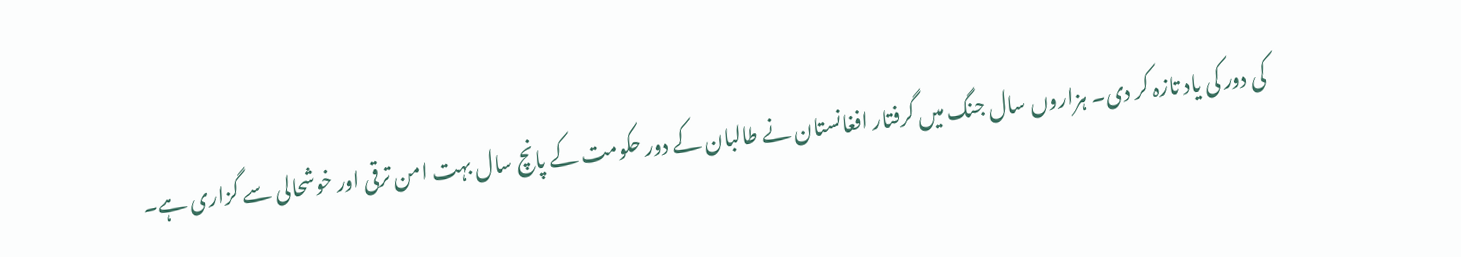کی دور کی یاد تازہ کر دی۔ ہزاروں سال جنگ میں گرفتار افغانستان نے طالبان کے دور حکومت کے پانچ سال بہت امن ترقی اور خوشحالی سے گزاری ہے۔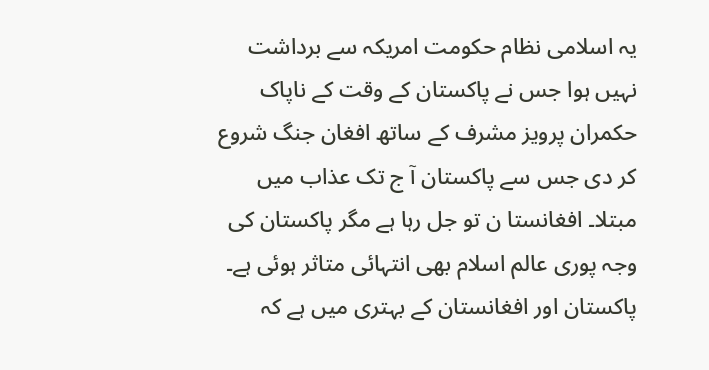یہ اسلامی نظام حکومت امریکہ سے برداشت نہیں ہوا جس نے پاکستان کے وقت کے ناپاک حکمران پرویز مشرف کے ساتھ افغان جنگ شروع کر دی جس سے پاکستان آ ج تک عذاب میں مبتلا۔ افغانستا ن تو جل رہا ہے مگر پاکستان کی وجہ پوری عالم اسلام بھی انتہائی متاثر ہوئی ہے۔ پاکستان اور افغانستان کے بہتری میں ہے کہ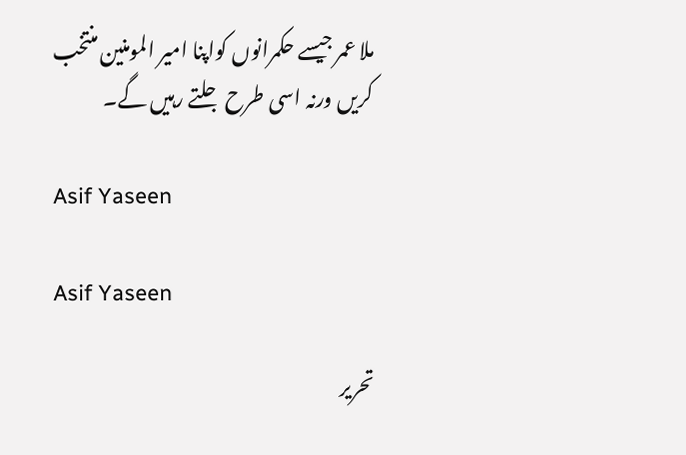ملا عمر جیسے حکمرانوں کواپنا امیر المومنین منتخب کریں ورنہ اسی طرح جلتے رہیں گے۔

Asif Yaseen

Asif Yaseen

تحریر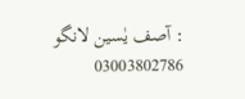: آصف یٰسین لانگو
03003802786